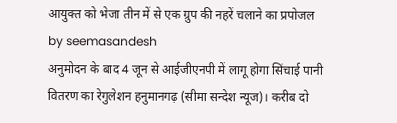आयुक्त को भेजा तीन में से एक ग्रुप की नहरें चलाने का प्रपोजल
by seemasandesh
अनुमोदन के बाद 4 जून से आईजीएनपी में लागू होगा सिंचाई पानी वितरण का रेगुलेशन हनुमानगढ़ (सीमा सन्देश न्यूज)। करीब दो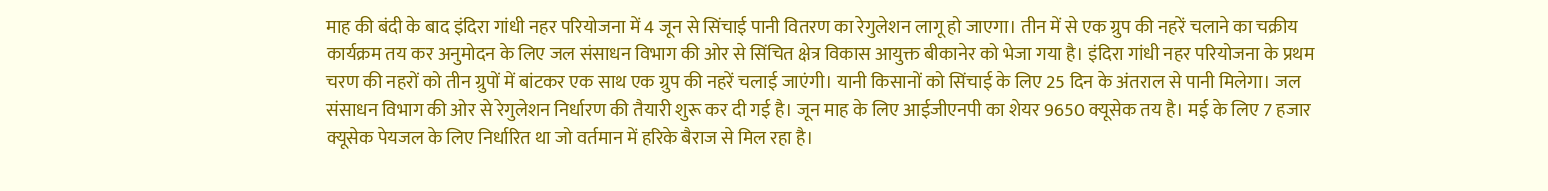माह की बंदी के बाद इंदिरा गांधी नहर परियोजना में 4 जून से सिंचाई पानी वितरण का रेगुलेशन लागू हो जाएगा। तीन में से एक ग्रुप की नहरें चलाने का चक्रीय कार्यक्रम तय कर अनुमोदन के लिए जल संसाधन विभाग की ओर से सिंचित क्षेत्र विकास आयुक्त बीकानेर को भेजा गया है। इंदिरा गांधी नहर परियोजना के प्रथम चरण की नहरों को तीन ग्रुपों में बांटकर एक साथ एक ग्रुप की नहरें चलाई जाएंगी। यानी किसानों को सिंचाई के लिए 25 दिन के अंतराल से पानी मिलेगा। जल संसाधन विभाग की ओर से रेगुलेशन निर्धारण की तैयारी शुरू कर दी गई है। जून माह के लिए आईजीएनपी का शेयर 9650 क्यूसेक तय है। मई के लिए 7 हजार क्यूसेक पेयजल के लिए निर्धारित था जो वर्तमान में हरिके बैराज से मिल रहा है।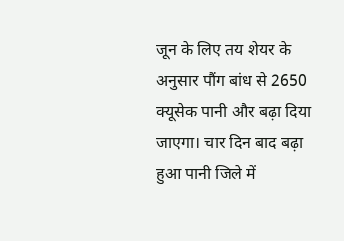जून के लिए तय शेयर के अनुसार पौंग बांध से 2650 क्यूसेक पानी और बढ़ा दिया जाएगा। चार दिन बाद बढ़ा हुआ पानी जिले में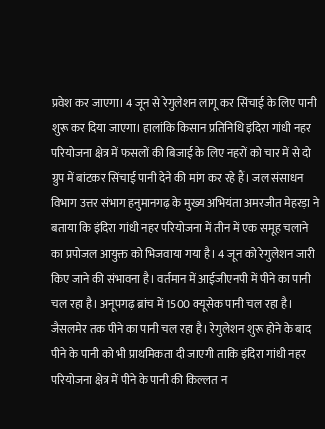प्रवेश कर जाएगा। 4 जून से रेगुलेशन लागू कर सिंचाई के लिए पानी शुरू कर दिया जाएगा। हालांकि किसान प्रतिनिधि इंदिरा गांधी नहर परियोजना क्षेत्र में फसलों की बिजाई के लिए नहरों को चार में से दो ग्रुप में बांटकर सिंचाई पानी देने की मांग कर रहे हैं। जल संसाधन विभाग उत्तर संभाग हनुमानगढ़ के मुख्य अभियंता अमरजीत मेहरड़ा ने बताया कि इंदिरा गांधी नहर परियोजना में तीन में एक समूह चलाने का प्रपोजल आयुक्त को भिजवाया गया है। 4 जून को रेगुलेशन जारी किए जाने की संभावना है। वर्तमान में आईजीएनपी में पीने का पानी चल रहा है। अनूपगढ़ ब्रांच में 1500 क्यूसेक पानी चल रहा है। जैसलमेर तक पीने का पानी चल रहा है। रेगुलेशन शुरू होने के बाद पीने के पानी को भी प्राथमिकता दी जाएगी ताकि इंदिरा गांधी नहर परियोजना क्षेत्र में पीने के पानी की किल्लत न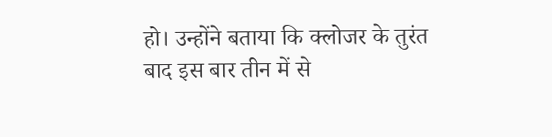हो। उन्होंने बताया कि क्लोजर के तुरंत बाद इस बार तीन में से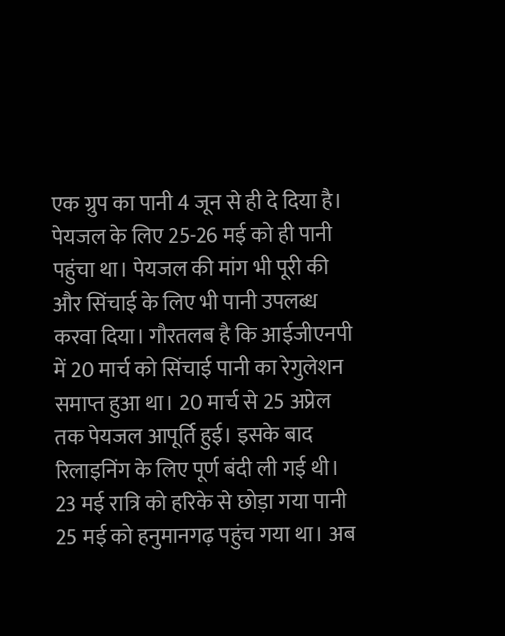एक ग्रुप का पानी 4 जून से ही दे दिया है। पेयजल के लिए 25-26 मई को ही पानी पहुंचा था। पेयजल की मांग भी पूरी की और सिंचाई के लिए भी पानी उपलब्ध करवा दिया। गौरतलब है कि आईजीएनपी में 20 मार्च को सिंचाई पानी का रेगुलेशन समाप्त हुआ था। 20 मार्च से 25 अप्रेल तक पेयजल आपूर्ति हुई। इसके बाद रिलाइनिंग के लिए पूर्ण बंदी ली गई थी। 23 मई रात्रि को हरिके से छोड़ा गया पानी 25 मई को हनुमानगढ़ पहुंच गया था। अब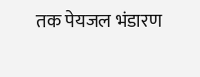तक पेयजल भंडारण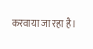करवाया जा रहा है।